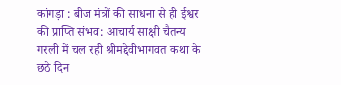कांगड़ा : बीज मंत्रों की साधना से ही ईश्वर की प्राप्ति संभव: आचार्य साक्षी चैतन्य
गरली में चल रही श्रीमद्देवीभागवत कथा के छठे दिन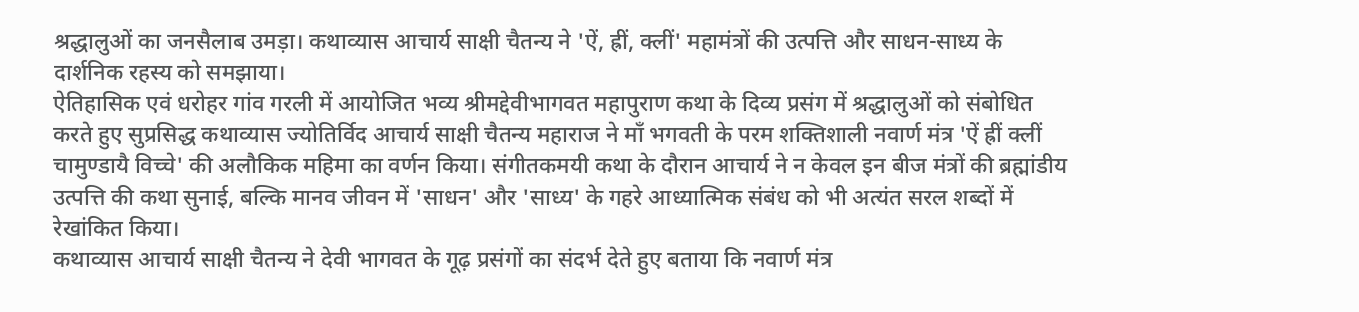श्रद्धालुओं का जनसैलाब उमड़ा। कथाव्यास आचार्य साक्षी चैतन्य ने 'ऐं, ह्रीं, क्लीं' महामंत्रों की उत्पत्ति और साधन-साध्य के दार्शनिक रहस्य को समझाया।
ऐतिहासिक एवं धरोहर गांव गरली में आयोजित भव्य श्रीमद्देवीभागवत महापुराण कथा के दिव्य प्रसंग में श्रद्धालुओं को संबोधित करते हुए सुप्रसिद्ध कथाव्यास ज्योतिर्विद आचार्य साक्षी चैतन्य महाराज ने माँ भगवती के परम शक्तिशाली नवार्ण मंत्र 'ऐं ह्रीं क्लीं चामुण्डायै विच्चे' की अलौकिक महिमा का वर्णन किया। संगीतकमयी कथा के दौरान आचार्य ने न केवल इन बीज मंत्रों की ब्रह्मांडीय उत्पत्ति की कथा सुनाई, बल्कि मानव जीवन में 'साधन' और 'साध्य' के गहरे आध्यात्मिक संबंध को भी अत्यंत सरल शब्दों में रेखांकित किया।
कथाव्यास आचार्य साक्षी चैतन्य ने देवी भागवत के गूढ़ प्रसंगों का संदर्भ देते हुए बताया कि नवार्ण मंत्र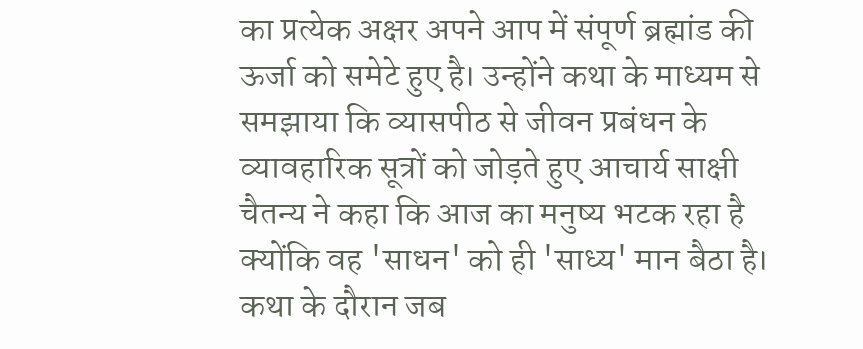का प्रत्येक अक्षर अपने आप में संपूर्ण ब्रह्मांड की ऊर्जा को समेटे हुए है। उन्होंने कथा के माध्यम से समझाया कि व्यासपीठ से जीवन प्रबंधन के व्यावहारिक सूत्रों को जोड़ते हुए आचार्य साक्षी चैतन्य ने कहा कि आज का मनुष्य भटक रहा है क्योंकि वह 'साधन' को ही 'साध्य' मान बैठा है।
कथा के दौरान जब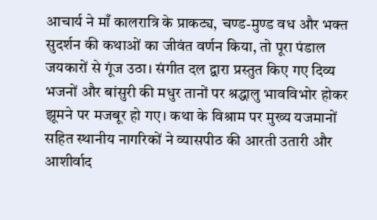आचार्य ने माँ कालरात्रि के प्राकट्य, चण्ड-मुण्ड वध और भक्त सुदर्शन की कथाओं का जीवंत वर्णन किया, तो पूरा पंडाल जयकारों से गूंज उठा। संगीत दल द्वारा प्रस्तुत किए गए दिव्य भजनों और बांसुरी की मधुर तानों पर श्रद्धालु भावविभोर होकर झूमने पर मजबूर हो गए। कथा के विश्राम पर मुख्य यजमानों सहित स्थानीय नागरिकों ने व्यासपीठ की आरती उतारी और आशीर्वाद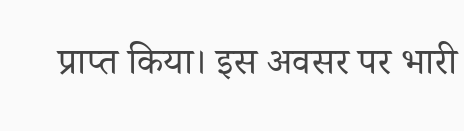प्राप्त किया। इस अवसर पर भारी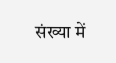संख्या में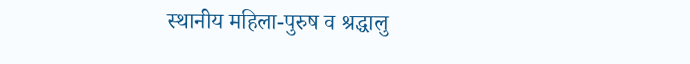स्थानीय महिला-पुरुष व श्रद्धालु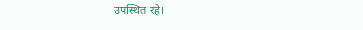उपस्थित रहे।